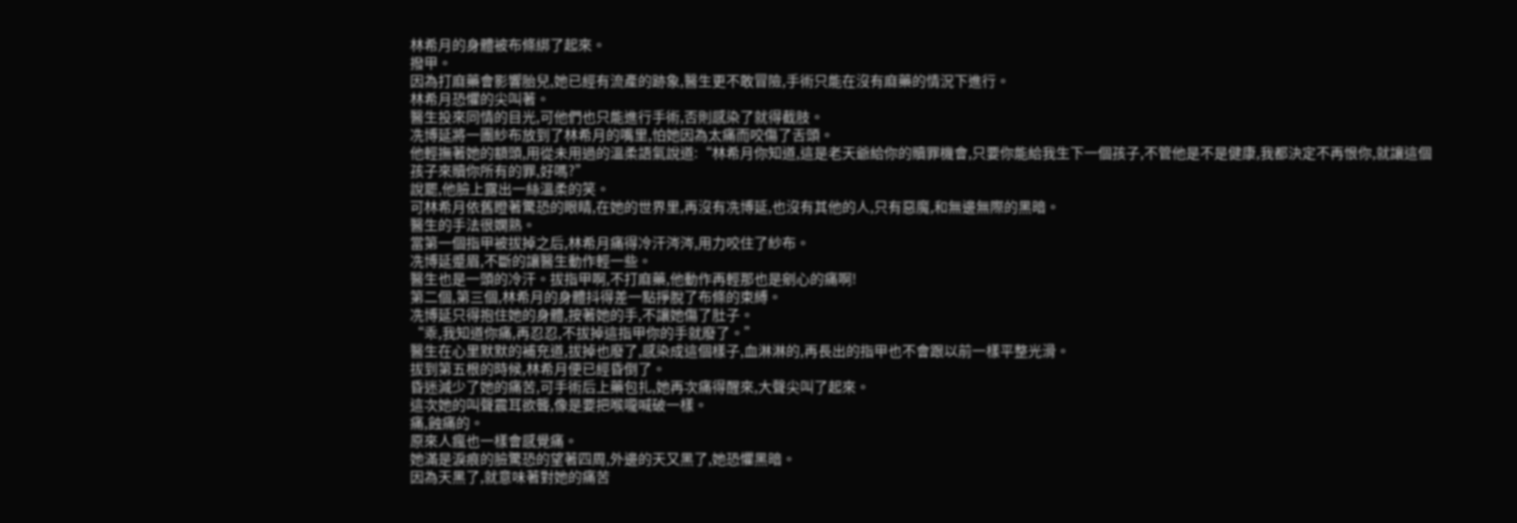林希月的身體被布條綁了起來。
撥甲。
因為打麻藥會影響胎兒,她已經有流產的跡象,醫生更不敢冒險,手術只能在沒有麻藥的情況下進行。
林希月恐懼的尖叫著。
醫生投來同情的目光,可他們也只能進行手術,否則感染了就得截肢。
冼博延將一團紗布放到了林希月的嘴里,怕她因為太痛而咬傷了舌頭。
他輕撫著她的額頭,用從未用過的溫柔語氣說道:“林希月你知道,這是老天爺給你的贖罪機會,只要你能給我生下一個孩子,不管他是不是健康,我都決定不再恨你,就讓這個孩子來贖你所有的罪,好嗎?”
說罷,他臉上露出一絲溫柔的笑。
可林希月依舊瞪著驚恐的眼睛,在她的世界里,再沒有冼博延,也沒有其他的人,只有惡魔,和無邊無際的黑暗。
醫生的手法很嫻熟。
當第一個指甲被拔掉之后,林希月痛得冷汗涔涔,用力咬住了紗布。
冼博延蹙眉,不斷的讓醫生動作輕一些。
醫生也是一頭的冷汗。拔指甲啊,不打麻藥,他動作再輕那也是剜心的痛啊!
第二個,第三個,林希月的身體抖得差一點掙脫了布條的束縛。
冼博延只得抱住她的身體,按著她的手,不讓她傷了肚子。
“乖,我知道你痛,再忍忍,不拔掉這指甲你的手就廢了。”
醫生在心里默默的補充道,拔掉也廢了,感染成這個樣子,血淋淋的,再長出的指甲也不會跟以前一樣平整光滑。
拔到第五根的時候,林希月便已經昏倒了。
昏迷減少了她的痛苦,可手術后上藥包扎,她再次痛得醒來,大聲尖叫了起來。
這次她的叫聲震耳欲聾,像是要把喉嚨喊破一樣。
痛,蝕痛的。
原來人瘋也一樣會感覺痛。
她滿是淚痕的臉驚恐的望著四周,外邊的天又黑了,她恐懼黑暗。
因為天黑了,就意味著對她的痛苦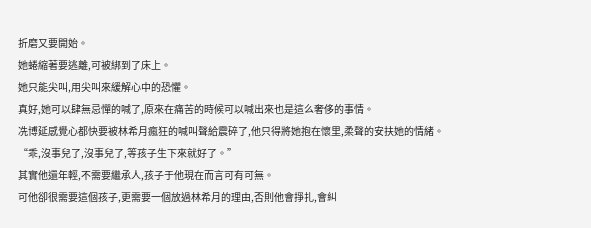折磨又要開始。
她蜷縮著要逃離,可被綁到了床上。
她只能尖叫,用尖叫來緩解心中的恐懼。
真好,她可以肆無忌憚的喊了,原來在痛苦的時候可以喊出來也是這么奢侈的事情。
冼博延感覺心都快要被林希月瘋狂的喊叫聲給震碎了,他只得將她抱在懷里,柔聲的安扶她的情緒。
“乖,沒事兒了,沒事兒了,等孩子生下來就好了。”
其實他還年輕,不需要繼承人,孩子于他現在而言可有可無。
可他卻很需要這個孩子,更需要一個放過林希月的理由,否則他會掙扎,會糾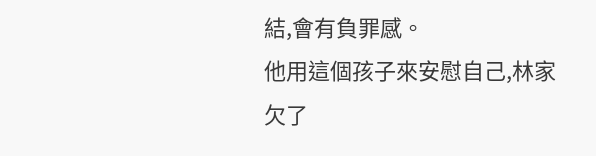結,會有負罪感。
他用這個孩子來安慰自己,林家欠了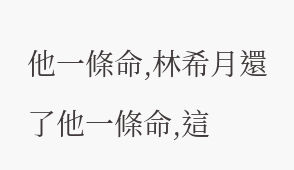他一條命,林希月還了他一條命,這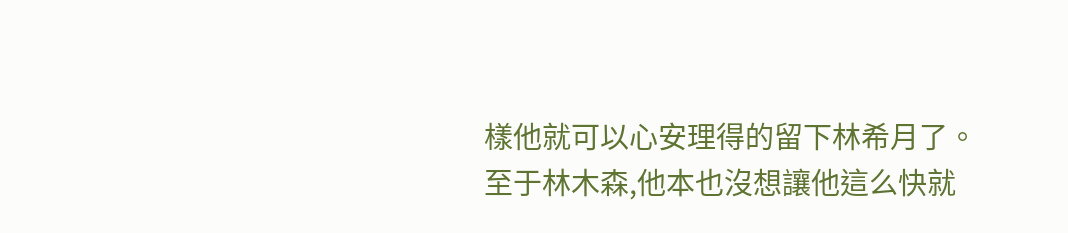樣他就可以心安理得的留下林希月了。
至于林木森,他本也沒想讓他這么快就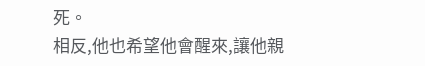死。
相反,他也希望他會醒來,讓他親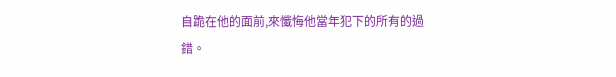自跪在他的面前,來懺悔他當年犯下的所有的過錯。